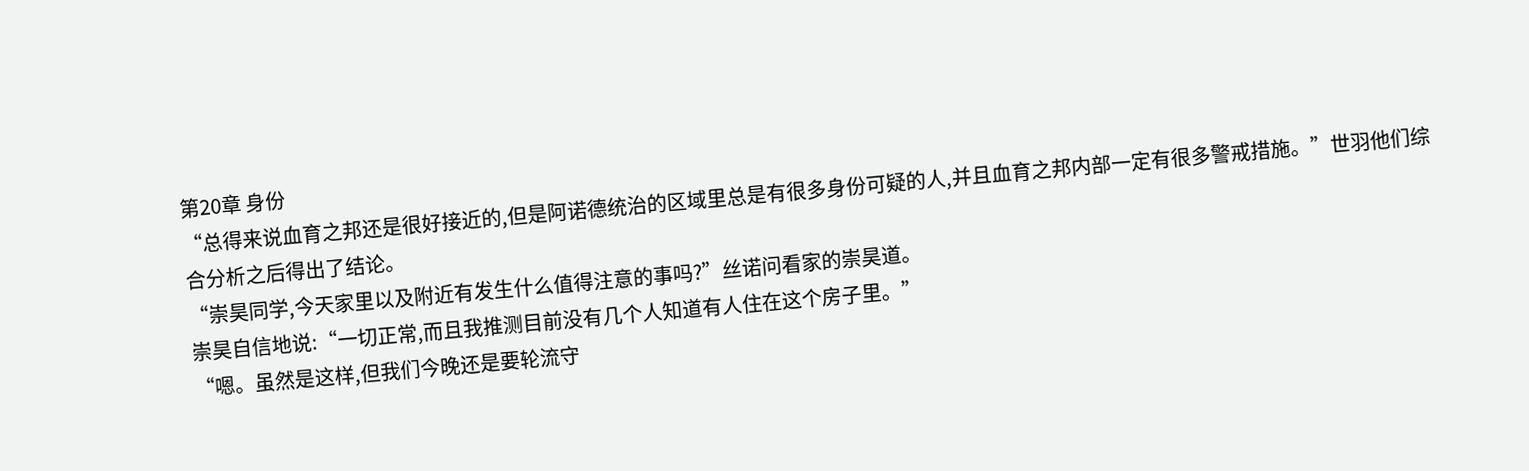第20章 身份
“总得来说血育之邦还是很好接近的,但是阿诺德统治的区域里总是有很多身份可疑的人,并且血育之邦内部一定有很多警戒措施。”世羽他们综合分析之后得出了结论。
“崇昊同学,今天家里以及附近有发生什么值得注意的事吗?”丝诺问看家的崇昊道。
崇昊自信地说:“一切正常,而且我推测目前没有几个人知道有人住在这个房子里。”
“嗯。虽然是这样,但我们今晚还是要轮流守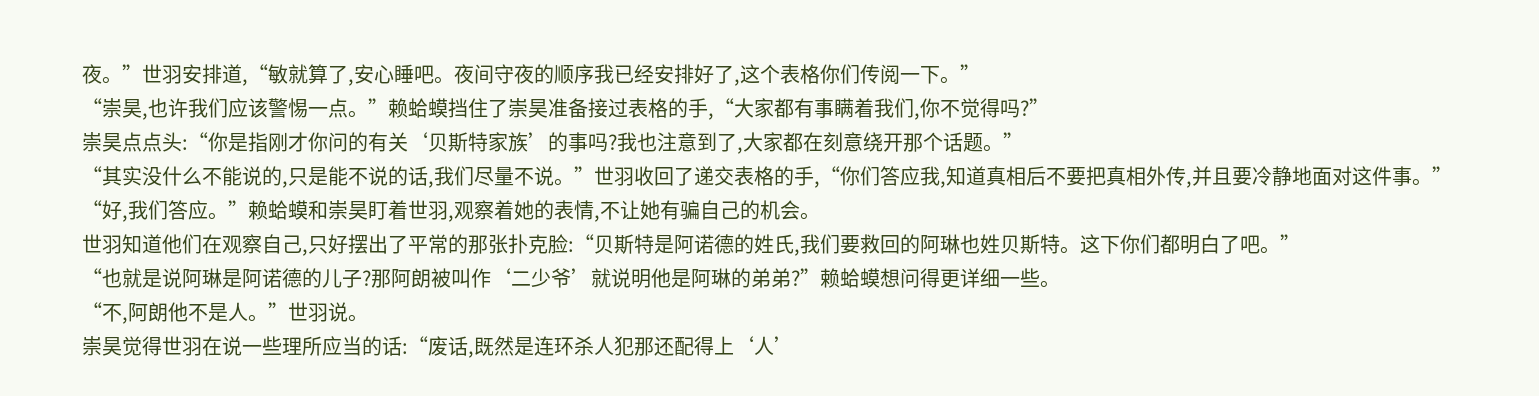夜。”世羽安排道,“敏就算了,安心睡吧。夜间守夜的顺序我已经安排好了,这个表格你们传阅一下。”
“崇昊,也许我们应该警惕一点。”赖蛤蟆挡住了崇昊准备接过表格的手,“大家都有事瞒着我们,你不觉得吗?”
崇昊点点头:“你是指刚才你问的有关‘贝斯特家族’的事吗?我也注意到了,大家都在刻意绕开那个话题。”
“其实没什么不能说的,只是能不说的话,我们尽量不说。”世羽收回了递交表格的手,“你们答应我,知道真相后不要把真相外传,并且要冷静地面对这件事。”
“好,我们答应。”赖蛤蟆和崇昊盯着世羽,观察着她的表情,不让她有骗自己的机会。
世羽知道他们在观察自己,只好摆出了平常的那张扑克脸:“贝斯特是阿诺德的姓氏,我们要救回的阿琳也姓贝斯特。这下你们都明白了吧。”
“也就是说阿琳是阿诺德的儿子?那阿朗被叫作‘二少爷’就说明他是阿琳的弟弟?”赖蛤蟆想问得更详细一些。
“不,阿朗他不是人。”世羽说。
崇昊觉得世羽在说一些理所应当的话:“废话,既然是连环杀人犯那还配得上‘人’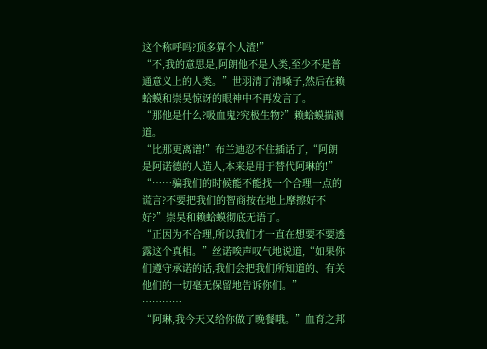这个称呼吗?顶多算个人渣!”
“不,我的意思是,阿朗他不是人类,至少不是普通意义上的人类。”世羽清了清嗓子,然后在赖蛤蟆和崇昊惊讶的眼神中不再发言了。
“那他是什么?吸血鬼?究极生物?”赖蛤蟆揣测道。
“比那更离谱!”布兰迪忍不住插话了,“阿朗是阿诺德的人造人,本来是用于替代阿琳的!”
“……骗我们的时候能不能找一个合理一点的谎言?不要把我们的智商按在地上摩擦好不好?”崇昊和赖蛤蟆彻底无语了。
“正因为不合理,所以我们才一直在想要不要透露这个真相。”丝诺唉声叹气地说道,“如果你们遵守承诺的话,我们会把我们所知道的、有关他们的一切毫无保留地告诉你们。”
…………
“阿琳,我今天又给你做了晚餐哦。”血育之邦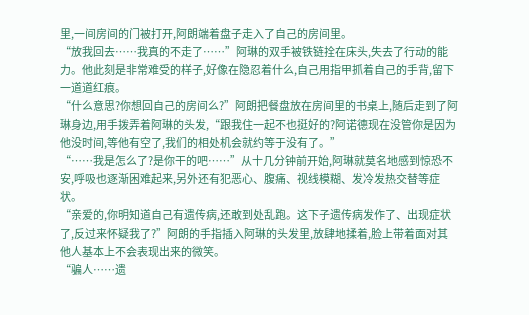里,一间房间的门被打开,阿朗端着盘子走入了自己的房间里。
“放我回去……我真的不走了……”阿琳的双手被铁链拴在床头,失去了行动的能力。他此刻是非常难受的样子,好像在隐忍着什么,自己用指甲抓着自己的手背,留下一道道红痕。
“什么意思?你想回自己的房间么?”阿朗把餐盘放在房间里的书桌上,随后走到了阿琳身边,用手拨弄着阿琳的头发,“跟我住一起不也挺好的?阿诺德现在没管你是因为他没时间,等他有空了,我们的相处机会就约等于没有了。”
“……我是怎么了?是你干的吧……”从十几分钟前开始,阿琳就莫名地感到惊恐不安,呼吸也逐渐困难起来,另外还有犯恶心、腹痛、视线模糊、发冷发热交替等症状。
“亲爱的,你明知道自己有遗传病,还敢到处乱跑。这下子遗传病发作了、出现症状了,反过来怀疑我了?”阿朗的手指插入阿琳的头发里,放肆地揉着,脸上带着面对其他人基本上不会表现出来的微笑。
“骗人……遗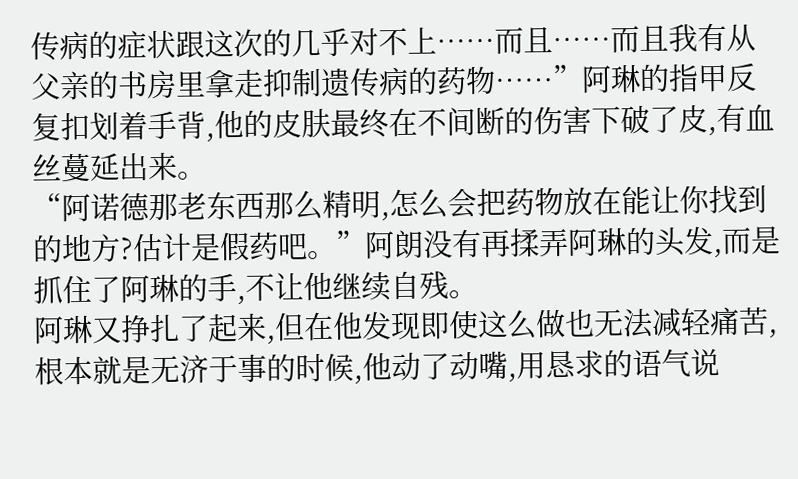传病的症状跟这次的几乎对不上……而且……而且我有从父亲的书房里拿走抑制遗传病的药物……”阿琳的指甲反复扣划着手背,他的皮肤最终在不间断的伤害下破了皮,有血丝蔓延出来。
“阿诺德那老东西那么精明,怎么会把药物放在能让你找到的地方?估计是假药吧。”阿朗没有再揉弄阿琳的头发,而是抓住了阿琳的手,不让他继续自残。
阿琳又挣扎了起来,但在他发现即使这么做也无法减轻痛苦,根本就是无济于事的时候,他动了动嘴,用恳求的语气说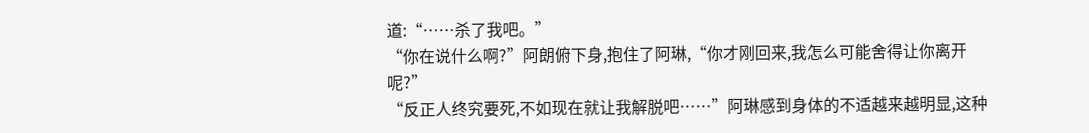道:“……杀了我吧。”
“你在说什么啊?”阿朗俯下身,抱住了阿琳,“你才刚回来,我怎么可能舍得让你离开呢?”
“反正人终究要死,不如现在就让我解脱吧……”阿琳感到身体的不适越来越明显,这种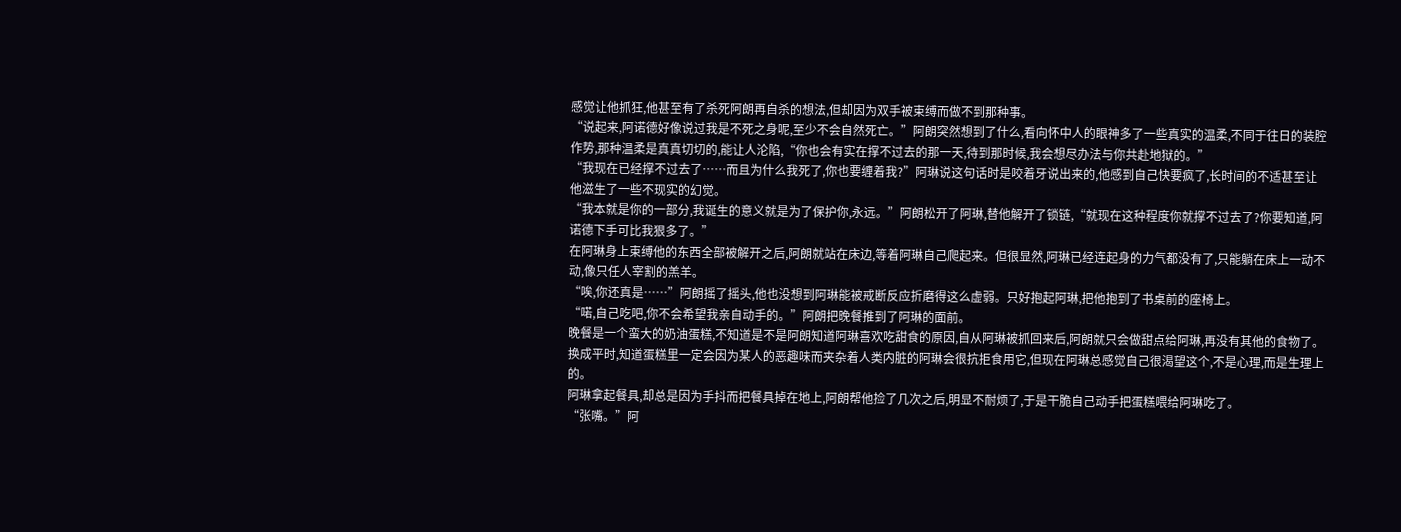感觉让他抓狂,他甚至有了杀死阿朗再自杀的想法,但却因为双手被束缚而做不到那种事。
“说起来,阿诺德好像说过我是不死之身呢,至少不会自然死亡。”阿朗突然想到了什么,看向怀中人的眼神多了一些真实的温柔,不同于往日的装腔作势,那种温柔是真真切切的,能让人沦陷,“你也会有实在撑不过去的那一天,待到那时候,我会想尽办法与你共赴地狱的。”
“我现在已经撑不过去了……而且为什么我死了,你也要缠着我?”阿琳说这句话时是咬着牙说出来的,他感到自己快要疯了,长时间的不适甚至让他滋生了一些不现实的幻觉。
“我本就是你的一部分,我诞生的意义就是为了保护你,永远。”阿朗松开了阿琳,替他解开了锁链,“就现在这种程度你就撑不过去了?你要知道,阿诺德下手可比我狠多了。”
在阿琳身上束缚他的东西全部被解开之后,阿朗就站在床边,等着阿琳自己爬起来。但很显然,阿琳已经连起身的力气都没有了,只能躺在床上一动不动,像只任人宰割的羔羊。
“唉,你还真是……”阿朗摇了摇头,他也没想到阿琳能被戒断反应折磨得这么虚弱。只好抱起阿琳,把他抱到了书桌前的座椅上。
“喏,自己吃吧,你不会希望我亲自动手的。”阿朗把晚餐推到了阿琳的面前。
晚餐是一个蛮大的奶油蛋糕,不知道是不是阿朗知道阿琳喜欢吃甜食的原因,自从阿琳被抓回来后,阿朗就只会做甜点给阿琳,再没有其他的食物了。
换成平时,知道蛋糕里一定会因为某人的恶趣味而夹杂着人类内脏的阿琳会很抗拒食用它,但现在阿琳总感觉自己很渴望这个,不是心理,而是生理上的。
阿琳拿起餐具,却总是因为手抖而把餐具掉在地上,阿朗帮他捡了几次之后,明显不耐烦了,于是干脆自己动手把蛋糕喂给阿琳吃了。
“张嘴。”阿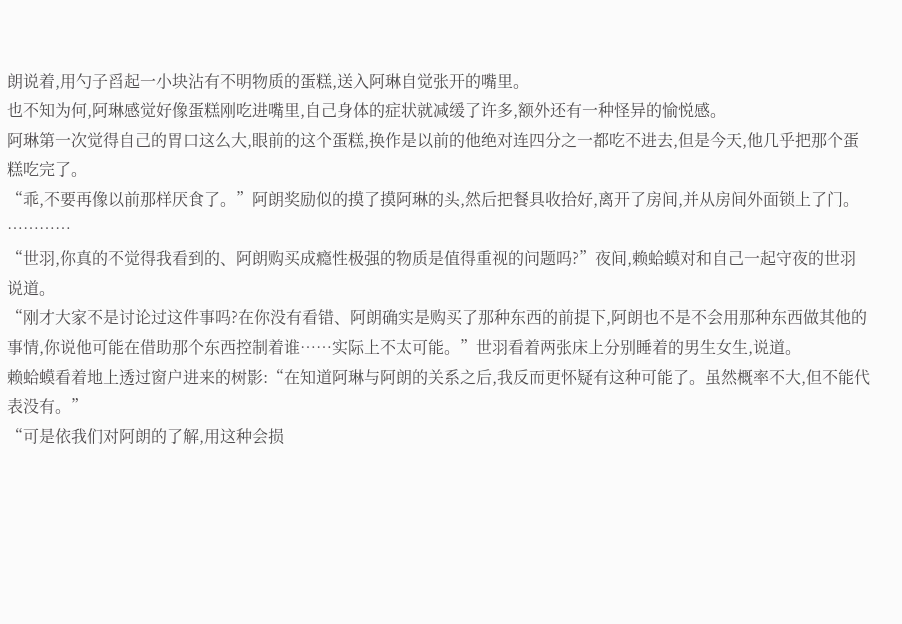朗说着,用勺子舀起一小块沾有不明物质的蛋糕,送入阿琳自觉张开的嘴里。
也不知为何,阿琳感觉好像蛋糕刚吃进嘴里,自己身体的症状就减缓了许多,额外还有一种怪异的愉悦感。
阿琳第一次觉得自己的胃口这么大,眼前的这个蛋糕,换作是以前的他绝对连四分之一都吃不进去,但是今天,他几乎把那个蛋糕吃完了。
“乖,不要再像以前那样厌食了。”阿朗奖励似的摸了摸阿琳的头,然后把餐具收拾好,离开了房间,并从房间外面锁上了门。
…………
“世羽,你真的不觉得我看到的、阿朗购买成瘾性极强的物质是值得重视的问题吗?”夜间,赖蛤蟆对和自己一起守夜的世羽说道。
“刚才大家不是讨论过这件事吗?在你没有看错、阿朗确实是购买了那种东西的前提下,阿朗也不是不会用那种东西做其他的事情,你说他可能在借助那个东西控制着谁……实际上不太可能。”世羽看着两张床上分别睡着的男生女生,说道。
赖蛤蟆看着地上透过窗户进来的树影:“在知道阿琳与阿朗的关系之后,我反而更怀疑有这种可能了。虽然概率不大,但不能代表没有。”
“可是依我们对阿朗的了解,用这种会损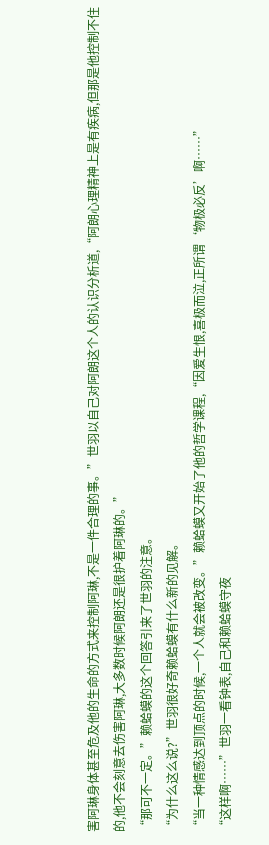害阿琳身体甚至危及他的生命的方式来控制阿琳,不是一件合理的事。”世羽以自己对阿朗这个人的认识分析道,“阿朗心理精神上是有疾病,但那是他控制不住的,他不会刻意去伤害阿琳,大多数时候阿朗还是很护着阿琳的。”
“那可不一定。”赖蛤蟆的这个回答引来了世羽的注意。
“为什么这么说?”世羽很好奇赖蛤蟆有什么新的见解。
“当一种情感达到顶点的时候,一个人就会被改变。”赖蛤蟆又开始了他的哲学课程,“因爱生恨,喜极而泣,正所谓‘物极必反’啊……”
“这样啊……”世羽一看钟表,自己和赖蛤蟆守夜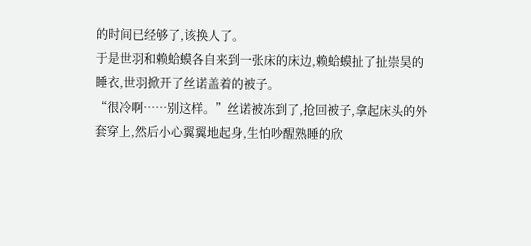的时间已经够了,该换人了。
于是世羽和赖蛤蟆各自来到一张床的床边,赖蛤蟆扯了扯崇昊的睡衣,世羽掀开了丝诺盖着的被子。
“很冷啊……别这样。”丝诺被冻到了,抢回被子,拿起床头的外套穿上,然后小心翼翼地起身,生怕吵醒熟睡的欣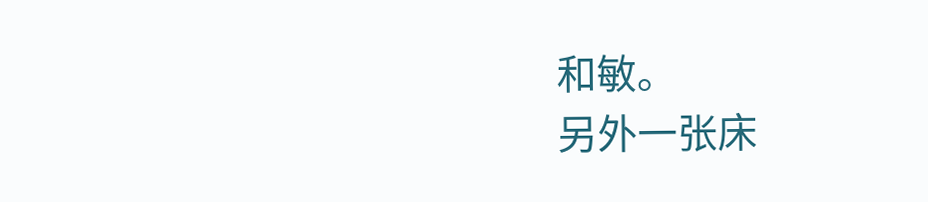和敏。
另外一张床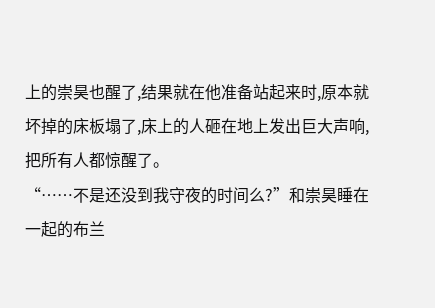上的崇昊也醒了,结果就在他准备站起来时,原本就坏掉的床板塌了,床上的人砸在地上发出巨大声响,把所有人都惊醒了。
“……不是还没到我守夜的时间么?”和崇昊睡在一起的布兰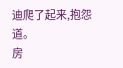迪爬了起来,抱怨道。
房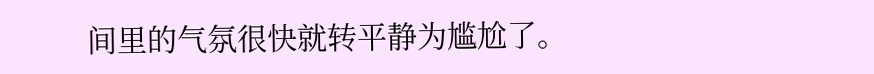间里的气氛很快就转平静为尴尬了。